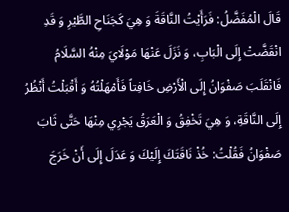قَالَ الْمُفَضَّلُ: فَرَأَيْتُ النَّاقَةَ وَ هِيَ كَجَنَاحِ الطَّيْرِ وَ قَدِ انْقَضَّتْ إِلَى الْبَابِ، وَ نَزَلَ عَنْهَا مَوْلَايَ مِنْهُ السَّلَامُ فَانْقَلَبَ صَفْوَانُ إِلَى الْأَرْضِ خَافِتاً فَأَمْهَلْتُهُ وَ أَقْبَلْتُ أَنْظُرُ إِلَى النَّاقَةِ، وَ هِيَ تَخْفِقُ وَ الْعَرَقُ يَجْرِي مِنْهَا حَتَّى ثَابَ صَفْوَانُ فَقُلْتُ: خُذْ نَاقَتَكَ إِلَيْكَ وَ عَدَلَ إِلَى أَنْ خَرَجَ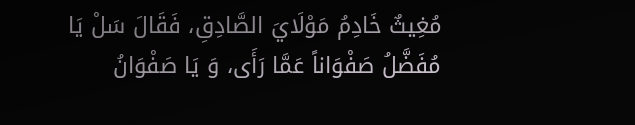مُغِيثٌ خَادِمُ مَوْلَايَ الصَّادِقِ، فَقَالَ سَلْ يَا مُفَضَّلُ صَفْوَاناً عَمَّا رَأَى، وَ يَا صَفْوَانُ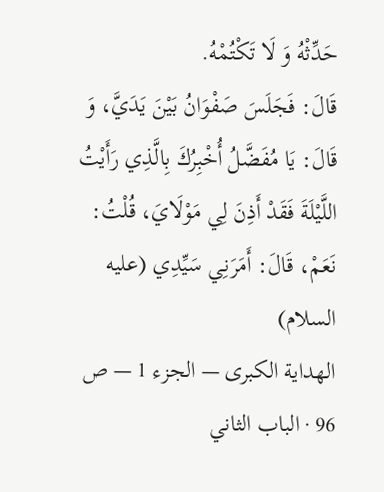حَدِّثْهُ وَ لَا تَكْتُمْهُ.
قَالَ: فَجَلَسَ صَفْوَانُ بَيْنَ يَدَيَّ، وَ قَالَ: يَا مُفَضَّلُ أُخْبِرُكَ بِالَّذِي رَأَيْتُ اللَّيْلَةَ فَقَدْ أَذِنَ لِي مَوْلَايَ، قُلْتُ: نَعَمْ، قَالَ: أَمَرَنِي سَيِّدِي (عليه السلام)
الهداية الكبرى — الجزء 1 — ص 96 · الباب الثاني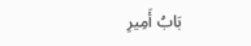بَابُ أَمِيرِ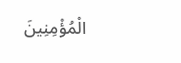الْمُؤْمِنِينَ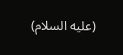(عليه السلام)